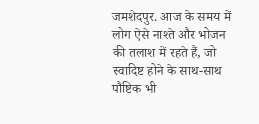जमशेदपुर. आज के समय में लोग ऐसे नाश्ते और भोजन की तलाश में रहते हैं, जो स्वादिष्ट होने के साथ-साथ पौष्टिक भी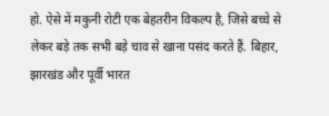हो. ऐसे में मकुनी रोटी एक बेहतरीन विकल्प है, जिसे बच्चे से लेकर बड़े तक सभी बड़े चाव से खाना पसंद करते हैं. बिहार, झारखंड और पूर्वी भारत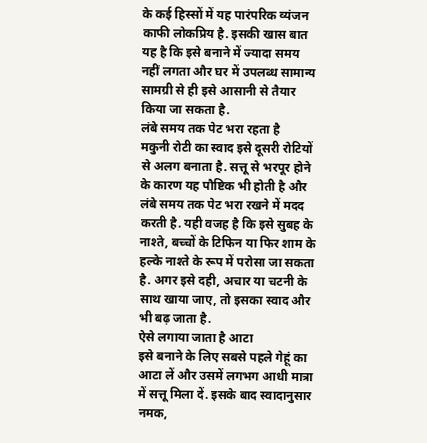के कई हिस्सों में यह पारंपरिक व्यंजन काफी लोकप्रिय है. इसकी खास बात यह है कि इसे बनाने में ज्यादा समय नहीं लगता और घर में उपलब्ध सामान्य सामग्री से ही इसे आसानी से तैयार किया जा सकता है.
लंबे समय तक पेट भरा रहता है
मकुनी रोटी का स्वाद इसे दूसरी रोटियों से अलग बनाता है. सत्तू से भरपूर होने के कारण यह पौष्टिक भी होती है और लंबे समय तक पेट भरा रखने में मदद करती है. यही वजह है कि इसे सुबह के नाश्ते, बच्चों के टिफिन या फिर शाम के हल्के नाश्ते के रूप में परोसा जा सकता है. अगर इसे दही, अचार या चटनी के साथ खाया जाए, तो इसका स्वाद और भी बढ़ जाता है.
ऐसे लगाया जाता है आटा
इसे बनाने के लिए सबसे पहले गेहूं का आटा लें और उसमें लगभग आधी मात्रा में सत्तू मिला दें. इसके बाद स्वादानुसार नमक,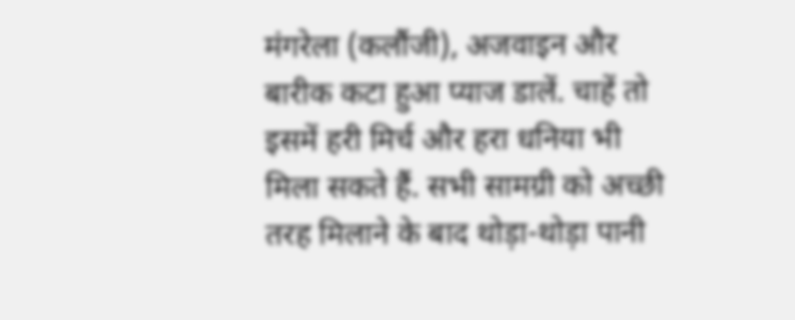मंगरेला (कलौंजी), अजवाइन और बारीक कटा हुआ प्याज डालें. चाहें तो इसमें हरी मिर्च और हरा धनिया भी मिला सकते हैं. सभी सामग्री को अच्छी तरह मिलाने के बाद थोड़ा-थोड़ा पानी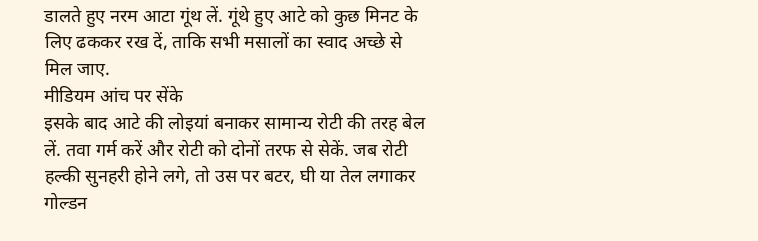डालते हुए नरम आटा गूंथ लें. गूंथे हुए आटे को कुछ मिनट के लिए ढककर रख दें, ताकि सभी मसालों का स्वाद अच्छे से मिल जाए.
मीडियम आंच पर सेंके
इसके बाद आटे की लोइयां बनाकर सामान्य रोटी की तरह बेल लें. तवा गर्म करें और रोटी को दोनों तरफ से सेकें. जब रोटी हल्की सुनहरी होने लगे, तो उस पर बटर, घी या तेल लगाकर गोल्डन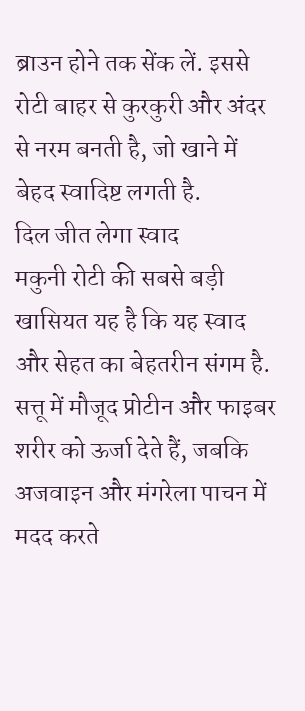ब्राउन होने तक सेंक लें. इससे रोटी बाहर से कुरकुरी और अंदर से नरम बनती है, जो खाने में बेहद स्वादिष्ट लगती है.
दिल जीत लेगा स्वाद
मकुनी रोटी की सबसे बड़ी खासियत यह है कि यह स्वाद और सेहत का बेहतरीन संगम है. सत्तू में मौजूद प्रोटीन और फाइबर शरीर को ऊर्जा देते हैं, जबकि अजवाइन और मंगरेला पाचन में मदद करते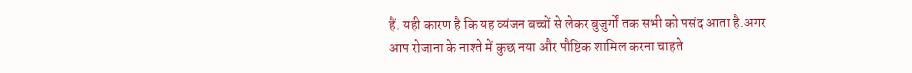हैं. यही कारण है कि यह व्यंजन बच्चों से लेकर बुजुर्गों तक सभी को पसंद आता है.अगर आप रोजाना के नाश्ते में कुछ नया और पौष्टिक शामिल करना चाहते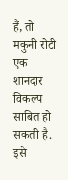हैं, तो मकुनी रोटी एक शानदार विकल्प साबित हो सकती है. इसे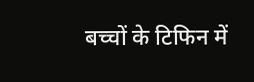बच्चों के टिफिन में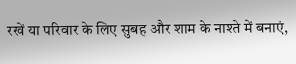रखें या परिवार के लिए सुबह और शाम के नाश्ते में बनाएं,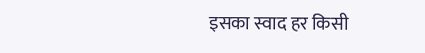इसका स्वाद हर किसी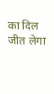का दिल जीत लेगा